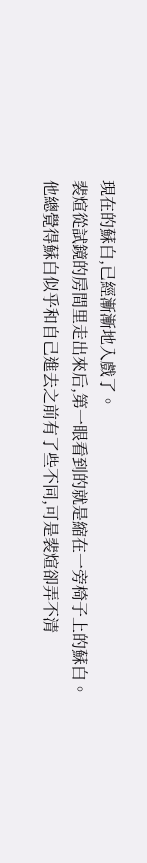現在的蘇白,已經漸漸地入戲了。
裴煊從試鏡的房間里走出來后,第一眼看到的就是縮在一旁椅子上的蘇白。
他總覺得蘇白似乎和自己進去之前有了些不同,可是裴煊卻弄不清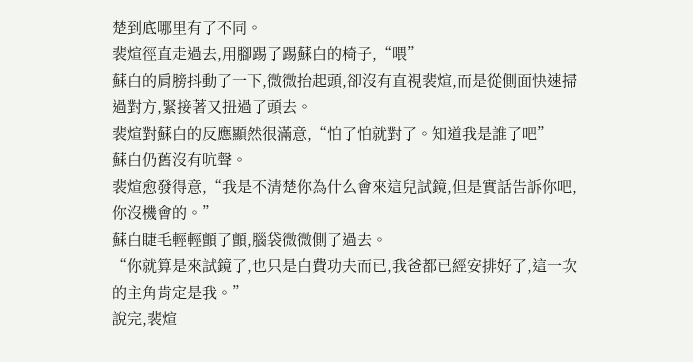楚到底哪里有了不同。
裴煊徑直走過去,用腳踢了踢蘇白的椅子,“喂”
蘇白的肩膀抖動了一下,微微抬起頭,卻沒有直視裴煊,而是從側面快速掃過對方,緊接著又扭過了頭去。
裴煊對蘇白的反應顯然很滿意,“怕了怕就對了。知道我是誰了吧”
蘇白仍舊沒有吭聲。
裴煊愈發得意,“我是不清楚你為什么會來這兒試鏡,但是實話告訴你吧,你沒機會的。”
蘇白睫毛輕輕顫了顫,腦袋微微側了過去。
“你就算是來試鏡了,也只是白費功夫而已,我爸都已經安排好了,這一次的主角肯定是我。”
說完,裴煊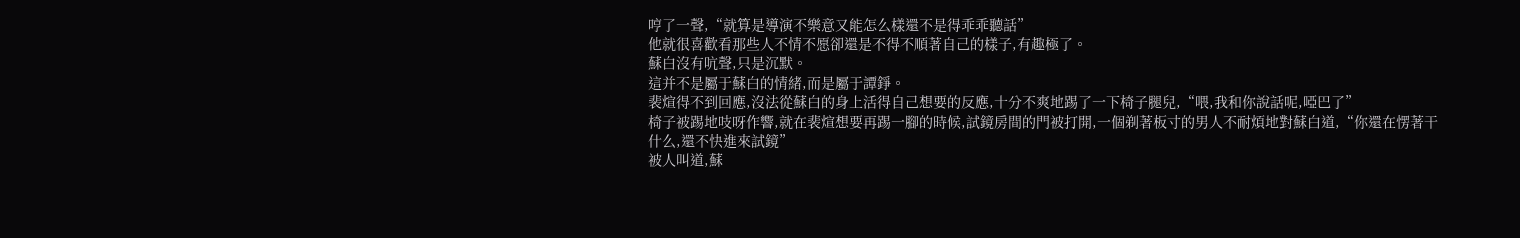哼了一聲,“就算是導演不樂意又能怎么樣還不是得乖乖聽話”
他就很喜歡看那些人不情不愿卻還是不得不順著自己的樣子,有趣極了。
蘇白沒有吭聲,只是沉默。
這并不是屬于蘇白的情緒,而是屬于譚錚。
裴煊得不到回應,沒法從蘇白的身上活得自己想要的反應,十分不爽地踢了一下椅子腿兒,“喂,我和你說話呢,啞巴了”
椅子被踢地吱呀作響,就在裴煊想要再踢一腳的時候,試鏡房間的門被打開,一個剃著板寸的男人不耐煩地對蘇白道,“你還在愣著干什么,還不快進來試鏡”
被人叫道,蘇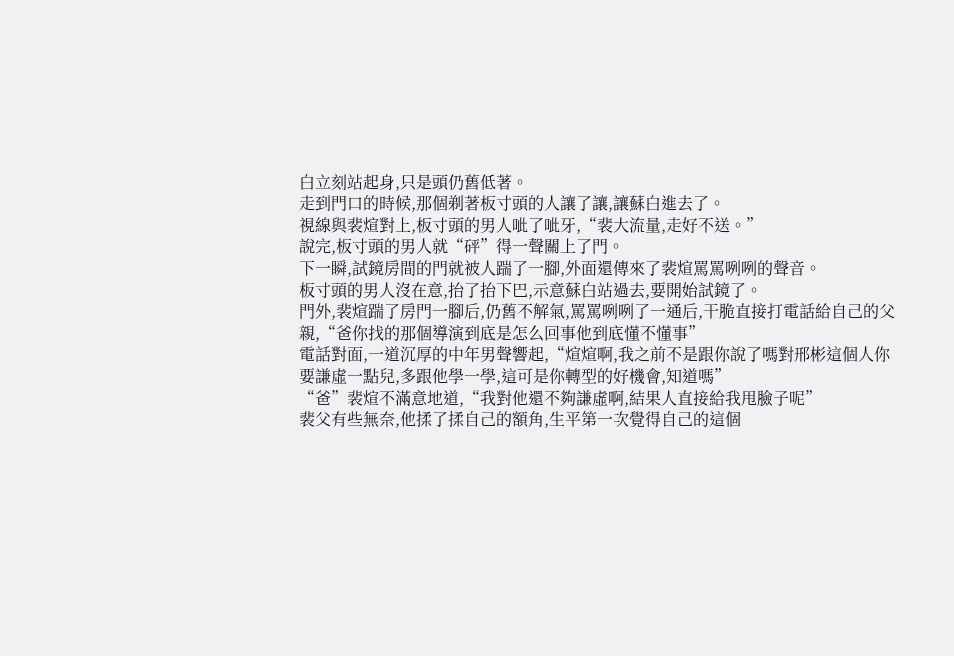白立刻站起身,只是頭仍舊低著。
走到門口的時候,那個剃著板寸頭的人讓了讓,讓蘇白進去了。
視線與裴煊對上,板寸頭的男人呲了呲牙,“裴大流量,走好不送。”
說完,板寸頭的男人就“砰”得一聲關上了門。
下一瞬,試鏡房間的門就被人踹了一腳,外面還傳來了裴煊罵罵咧咧的聲音。
板寸頭的男人沒在意,抬了抬下巴,示意蘇白站過去,要開始試鏡了。
門外,裴煊踹了房門一腳后,仍舊不解氣,罵罵咧咧了一通后,干脆直接打電話給自己的父親,“爸你找的那個導演到底是怎么回事他到底懂不懂事”
電話對面,一道沉厚的中年男聲響起,“煊煊啊,我之前不是跟你說了嗎對邢彬這個人你要謙虛一點兒,多跟他學一學,這可是你轉型的好機會,知道嗎”
“爸”裴煊不滿意地道,“我對他還不夠謙虛啊,結果人直接給我甩臉子呢”
裴父有些無奈,他揉了揉自己的額角,生平第一次覺得自己的這個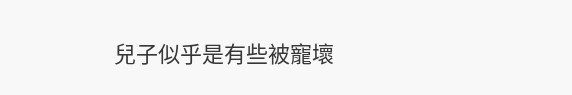兒子似乎是有些被寵壞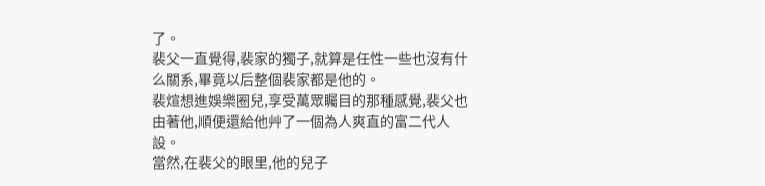了。
裴父一直覺得,裴家的獨子,就算是任性一些也沒有什么關系,畢竟以后整個裴家都是他的。
裴煊想進娛樂圈兒,享受萬眾矚目的那種感覺,裴父也由著他,順便還給他艸了一個為人爽直的富二代人設。
當然,在裴父的眼里,他的兒子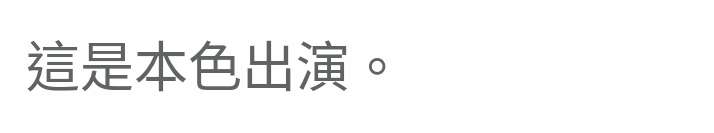這是本色出演。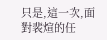只是,這一次,面對裴煊的任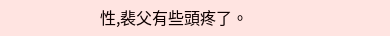性,裴父有些頭疼了。